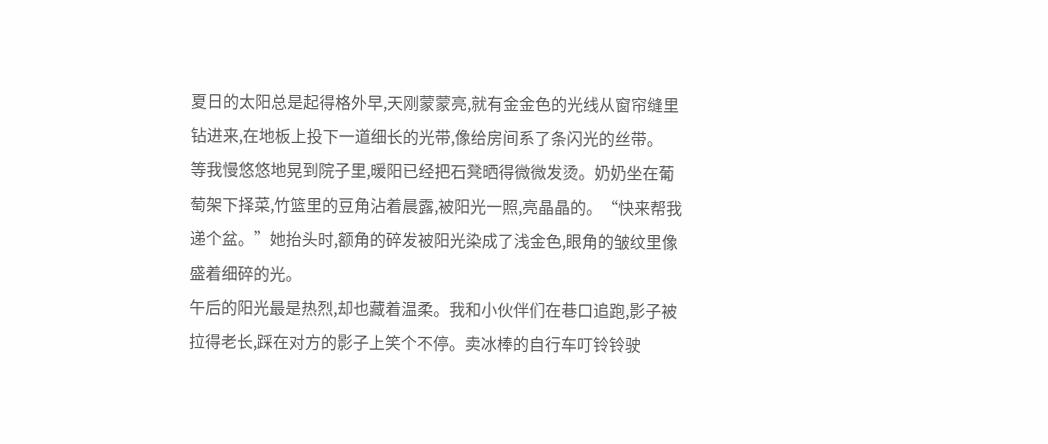夏日的太阳总是起得格外早,天刚蒙蒙亮,就有金金色的光线从窗帘缝里钻进来,在地板上投下一道细长的光带,像给房间系了条闪光的丝带。
等我慢悠悠地晃到院子里,暖阳已经把石凳晒得微微发烫。奶奶坐在葡萄架下择菜,竹篮里的豆角沾着晨露,被阳光一照,亮晶晶的。“快来帮我递个盆。”她抬头时,额角的碎发被阳光染成了浅金色,眼角的皱纹里像盛着细碎的光。
午后的阳光最是热烈,却也藏着温柔。我和小伙伴们在巷口追跑,影子被拉得老长,踩在对方的影子上笑个不停。卖冰棒的自行车叮铃铃驶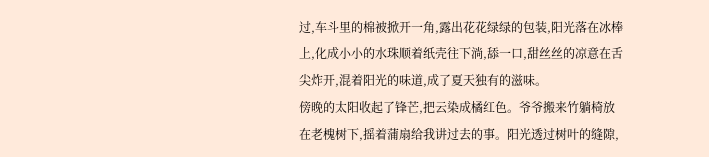过,车斗里的棉被掀开一角,露出花花绿绿的包装,阳光落在冰棒上,化成小小的水珠顺着纸壳往下淌,舔一口,甜丝丝的凉意在舌尖炸开,混着阳光的味道,成了夏天独有的滋味。
傍晚的太阳收起了锋芒,把云染成橘红色。爷爷搬来竹躺椅放在老槐树下,摇着蒲扇给我讲过去的事。阳光透过树叶的缝隙,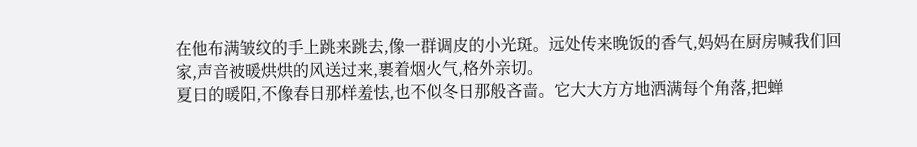在他布满皱纹的手上跳来跳去,像一群调皮的小光斑。远处传来晚饭的香气,妈妈在厨房喊我们回家,声音被暖烘烘的风送过来,裹着烟火气,格外亲切。
夏日的暖阳,不像春日那样羞怯,也不似冬日那般吝啬。它大大方方地洒满每个角落,把蝉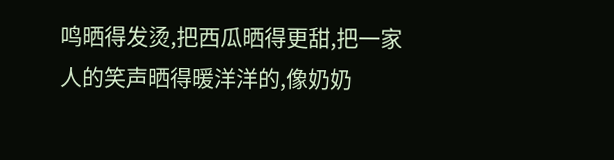鸣晒得发烫,把西瓜晒得更甜,把一家人的笑声晒得暖洋洋的,像奶奶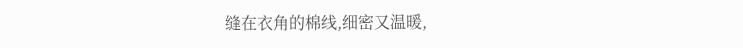缝在衣角的棉线,细密又温暖,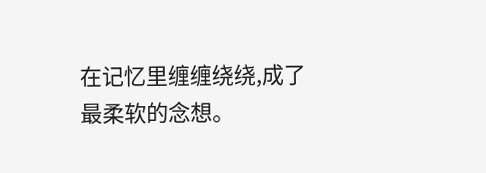在记忆里缠缠绕绕,成了最柔软的念想。